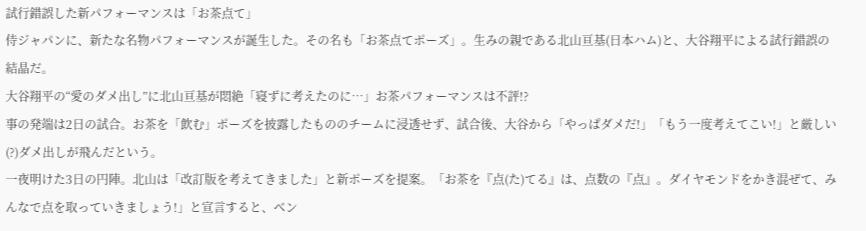試行錯誤した新パフォーマンスは「お茶点て」
侍ジャパンに、新たな名物パフォーマンスが誕生した。その名も「お茶点てポーズ」。生みの親である北山亘基(日本ハム)と、大谷翔平による試行錯誤の結晶だ。
大谷翔平の“愛のダメ出し”に北山亘基が悶絶「寝ずに考えたのに…」お茶パフォーマンスは不評!?
事の発端は2日の試合。お茶を「飲む」ポーズを披露したもののチームに浸透せず、試合後、大谷から「やっぱダメだ!」「もう一度考えてこい!」と厳しい(?)ダメ出しが飛んだという。
一夜明けた3日の円陣。北山は「改訂版を考えてきました」と新ポーズを提案。「お茶を『点(た)てる』は、点数の『点』。ダイヤモンドをかき混ぜて、みんなで点を取っていきましょう!」と宣言すると、ベン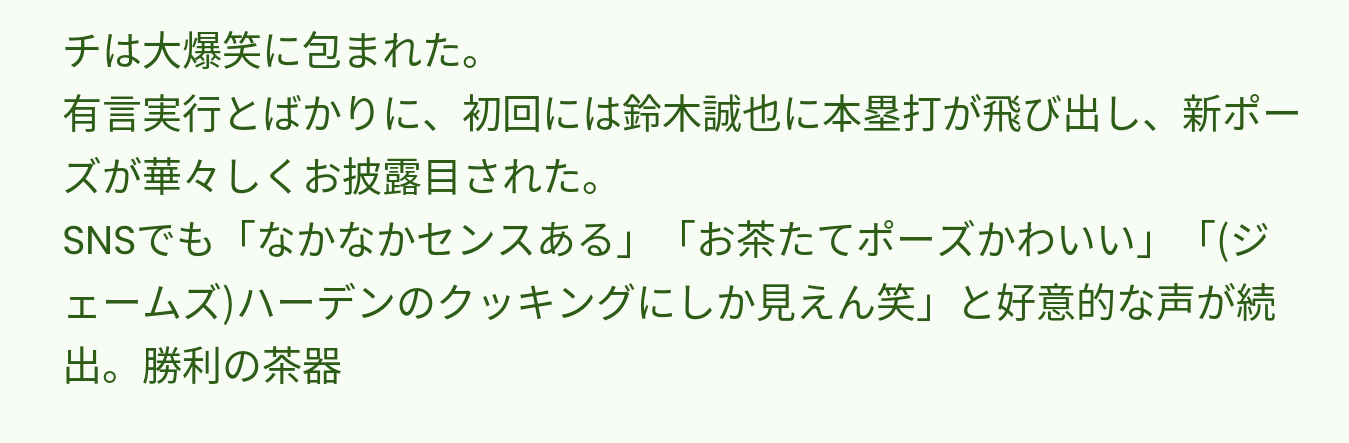チは大爆笑に包まれた。
有言実行とばかりに、初回には鈴木誠也に本塁打が飛び出し、新ポーズが華々しくお披露目された。
SNSでも「なかなかセンスある」「お茶たてポーズかわいい」「(ジェームズ)ハーデンのクッキングにしか見えん笑」と好意的な声が続出。勝利の茶器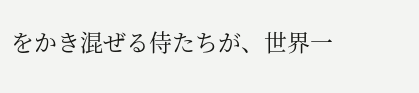をかき混ぜる侍たちが、世界一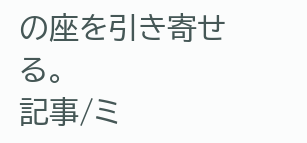の座を引き寄せる。
記事/ミ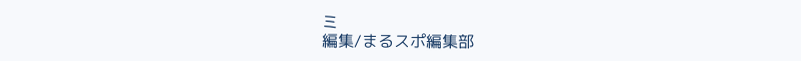ミ
編集/まるスポ編集部